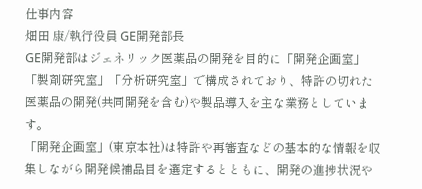仕事内容
畑田 康/執行役員 GE開発部長
GE開発部はジェネリック医薬品の開発を目的に「開発企画室」「製剤研究室」「分析研究室」で構成されており、特許の切れた医薬品の開発(共同開発を含む)や製品導入を主な業務としています。
「開発企画室」(東京本社)は特許や再審査などの基本的な情報を収集しながら開発候補品目を選定するとともに、開発の進捗状況や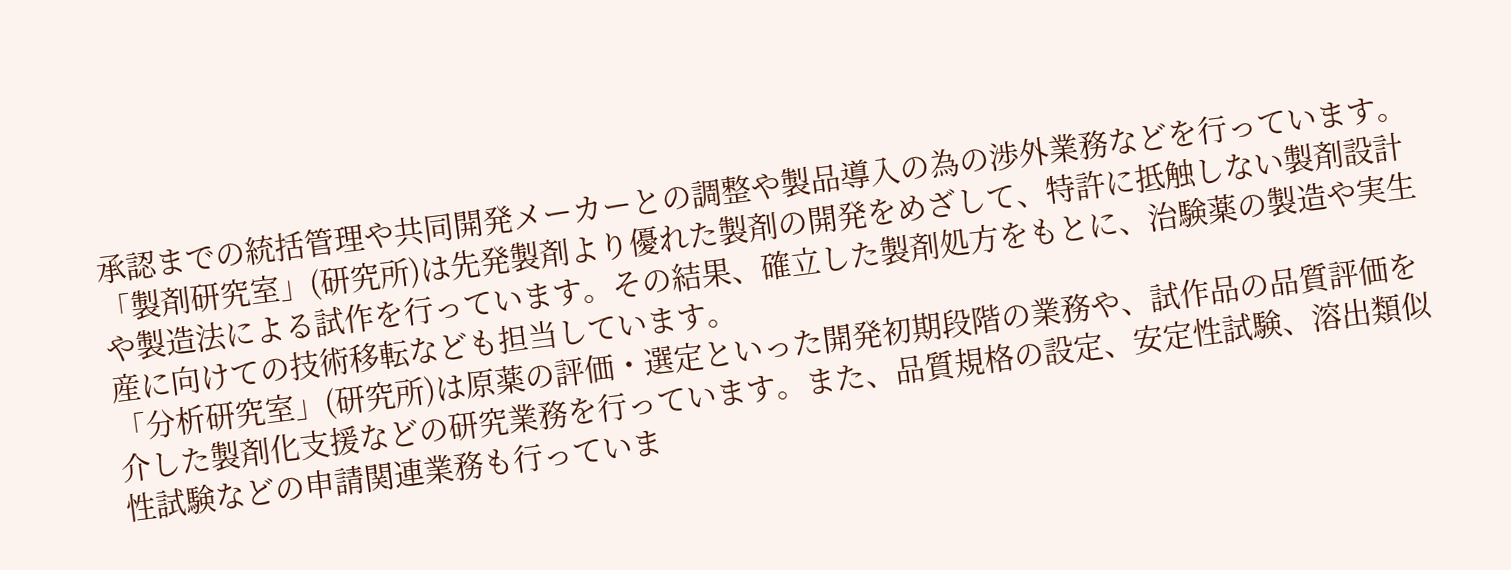承認までの統括管理や共同開発メーカーとの調整や製品導入の為の渉外業務などを行っています。
「製剤研究室」(研究所)は先発製剤より優れた製剤の開発をめざして、特許に抵触しない製剤設計や製造法による試作を行っています。その結果、確立した製剤処方をもとに、治験薬の製造や実生産に向けての技術移転なども担当しています。
「分析研究室」(研究所)は原薬の評価・選定といった開発初期段階の業務や、試作品の品質評価を介した製剤化支援などの研究業務を行っています。また、品質規格の設定、安定性試験、溶出類似性試験などの申請関連業務も行っていま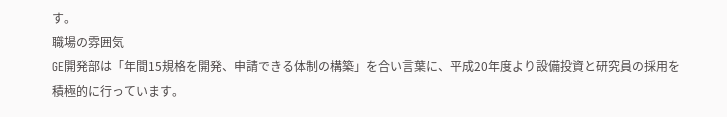す。
職場の雰囲気
GE開発部は「年間15規格を開発、申請できる体制の構築」を合い言葉に、平成20年度より設備投資と研究員の採用を積極的に行っています。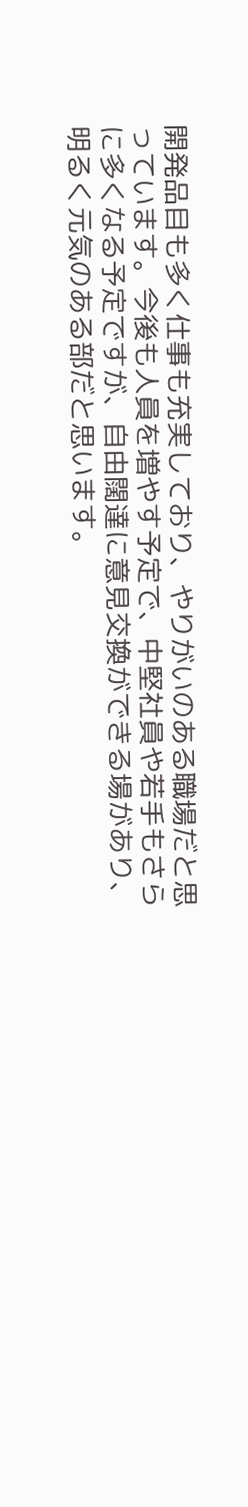開発品目も多く仕事も充実しており、やりがいのある職場だと思っています。今後も人員を増やす予定で、中堅社員や若手もさらに多くなる予定ですが、自由闊達に意見交換ができる場があり、明るく元気のある部だと思います。